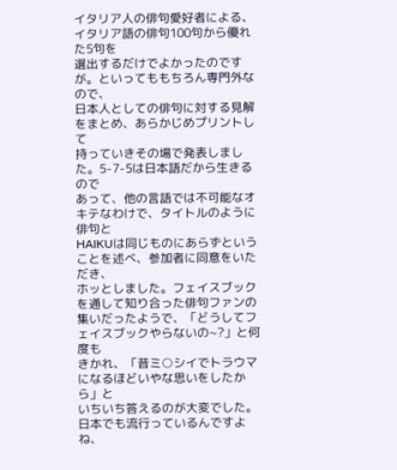イタリア人の俳句愛好者による、イタリア語の俳句100句から優れた5句を
選出するだけでよかったのですが。といってももちろん専門外なので、
日本人としての俳句に対する見解をまとめ、あらかじめプリントして
持っていきその場で発表しました。5-7-5は日本語だから生きるので
あって、他の言語では不可能なオキテなわけで、タイトルのように俳句と
HAIKUは同じものにあらずということを述べ、参加者に同意をいただき、
ホッとしました。フェイスブックを通して知り合った俳句ファンの
集いだったようで、「どうしてフェイスブックやらないの~?」と何度も
きかれ、「昔ミ○シイでトラウマになるほどいやな思いをしたから」と
いちいち答えるのが大変でした。日本でも流行っているんですよね、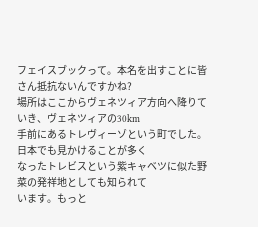フェイスブックって。本名を出すことに皆さん抵抗ないんですかね?
場所はここからヴェネツィア方向へ降りていき、ヴェネツィアの30km
手前にあるトレヴィーゾという町でした。日本でも見かけることが多く
なったトレビスという紫キャベツに似た野菜の発祥地としても知られて
います。もっと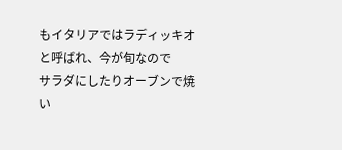もイタリアではラディッキオと呼ばれ、今が旬なので
サラダにしたりオーブンで焼い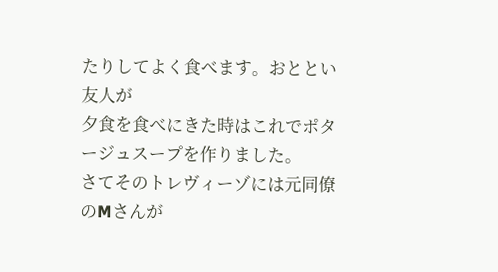たりしてよく食べます。おととい友人が
夕食を食べにきた時はこれでポタージュスープを作りました。
さてそのトレヴィーゾには元同僚のMさんが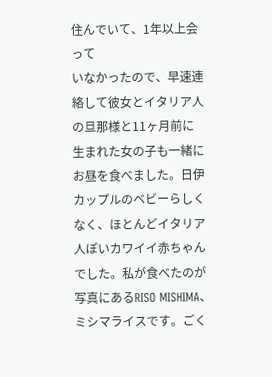住んでいて、1年以上会って
いなかったので、早速連絡して彼女とイタリア人の旦那様と11ヶ月前に
生まれた女の子も一緒にお昼を食べました。日伊カップルのベビーらしく
なく、ほとんどイタリア人ぽいカワイイ赤ちゃんでした。私が食べたのが
写真にあるRISO MISHIMA、ミシマライスです。ごく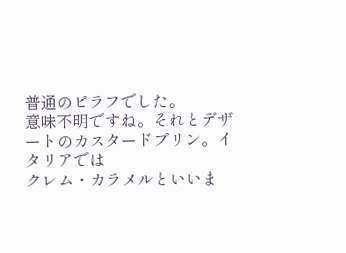普通のピラフでした。
意味不明ですね。それとデザートのカスタードプリン。イタリアでは
クレム・カラメルといいま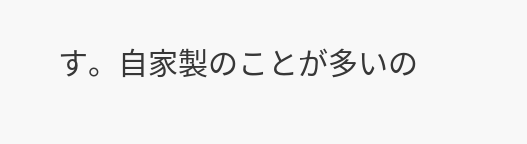す。自家製のことが多いの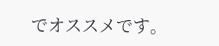でオススメです。